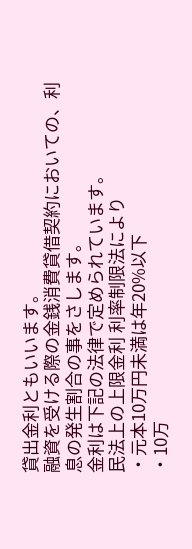貸出金利ともいいます。
融資を受ける際の金銭消費貸借契約においての、利息の発生割合の事をさします。
金利は下記の法律で定められています。
民法上の上限金利 利率制限法により
・元本10万円未満は年20%以下
・10万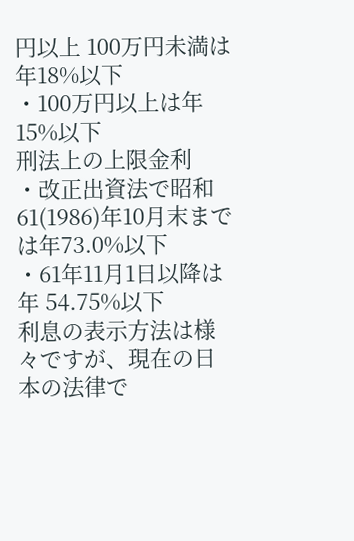円以上 100万円未満は年18%以下
・100万円以上は年15%以下
刑法上の上限金利
・改正出資法で昭和61(1986)年10月末までは年73.0%以下
・61年11月1日以降は年 54.75%以下
利息の表示方法は様々ですが、現在の日本の法律で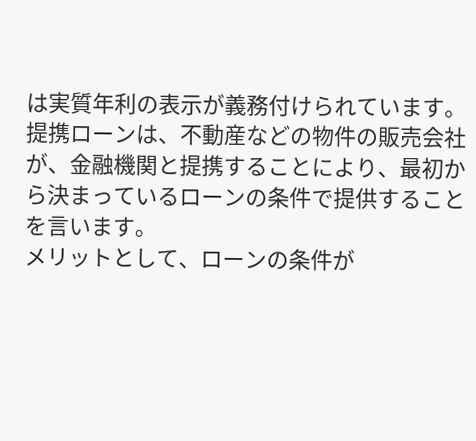は実質年利の表示が義務付けられています。
提携ローンは、不動産などの物件の販売会社が、金融機関と提携することにより、最初から決まっているローンの条件で提供することを言います。
メリットとして、ローンの条件が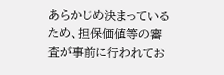あらかじめ決まっているため、担保価値等の審査が事前に行われてお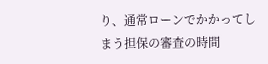り、通常ローンでかかってしまう担保の審査の時間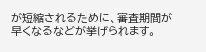が短縮されるために、審査期間が早くなるなどが挙げられます。